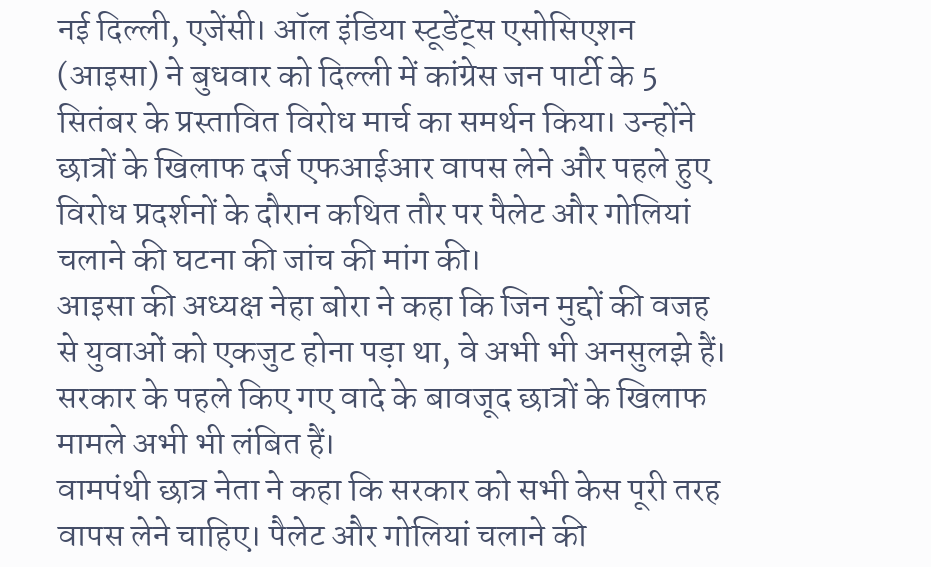नई दिल्ली, एजेंसी। ऑल इंडिया स्टूडेंट्स एसोसिएशन (आइसा) ने बुधवार को दिल्ली में कांग्रेस जन पार्टी के 5 सितंबर के प्रस्तावित विरोध मार्च का समर्थन किया। उन्होंने छात्रों के खिलाफ दर्ज एफआईआर वापस लेने और पहले हुए विरोध प्रदर्शनों के दौरान कथित तौर पर पैलेट और गोलियां चलाने की घटना की जांच की मांग की।
आइसा की अध्यक्ष नेहा बोरा ने कहा कि जिन मुद्दों की वजह से युवाओं को एकजुट होना पड़ा था, वे अभी भी अनसुलझे हैं। सरकार के पहले किए गए वादे के बावजूद छात्रों के खिलाफ मामले अभी भी लंबित हैं।
वामपंथी छात्र नेता ने कहा कि सरकार को सभी केस पूरी तरह वापस लेने चाहिए। पैलेट और गोलियां चलाने की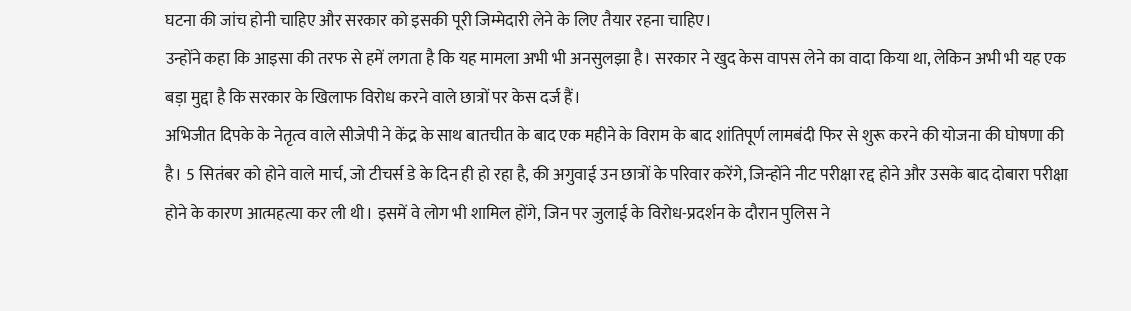घटना की जांच होनी चाहिए और सरकार को इसकी पूरी जिम्मेदारी लेने के लिए तैयार रहना चाहिए।
उन्होंने कहा कि आइसा की तरफ से हमें लगता है कि यह मामला अभी भी अनसुलझा है। सरकार ने खुद केस वापस लेने का वादा किया था, लेकिन अभी भी यह एक बड़ा मुद्दा है कि सरकार के खिलाफ विरोध करने वाले छात्रों पर केस दर्ज हैं।
अभिजीत दिपके के नेतृत्व वाले सीजेपी ने केंद्र के साथ बातचीत के बाद एक महीने के विराम के बाद शांतिपूर्ण लामबंदी फिर से शुरू करने की योजना की घोषणा की है। 5 सितंबर को होने वाले मार्च, जो टीचर्स डे के दिन ही हो रहा है, की अगुवाई उन छात्रों के परिवार करेंगे, जिन्होंने नीट परीक्षा रद्द होने और उसके बाद दोबारा परीक्षा होने के कारण आत्महत्या कर ली थी। इसमें वे लोग भी शामिल होंगे, जिन पर जुलाई के विरोध-प्रदर्शन के दौरान पुलिस ने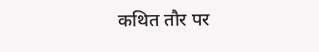कथित तौर पर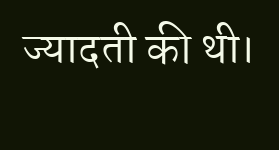ज्यादती की थी।